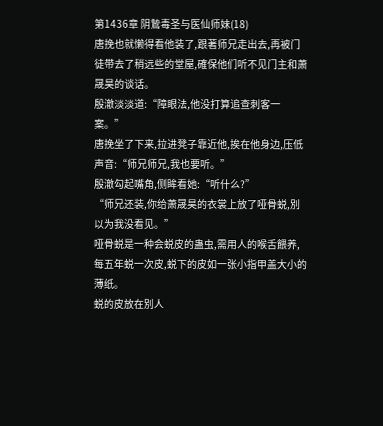第1436章 阴鷙毒圣与医仙师妹(18)
唐挽也就懒得看他装了,跟著师兄走出去,再被门徒带去了稍远些的堂屋,確保他们听不见门主和萧晟昊的谈话。
殷澈淡淡道:“障眼法,他没打算追查刺客一案。”
唐挽坐了下来,拉进凳子靠近他,挨在他身边,压低声音:“师兄师兄,我也要听。”
殷澈勾起嘴角,侧眸看她:“听什么?”
“师兄还装,你给萧晟昊的衣裳上放了哑骨蜕,別以为我没看见。”
哑骨蜕是一种会蜕皮的蛊虫,需用人的喉舌餵养,每五年蜕一次皮,蜕下的皮如一张小指甲盖大小的薄纸。
蜕的皮放在別人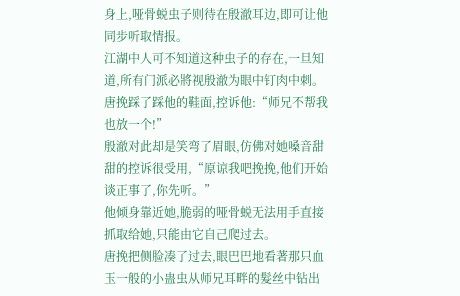身上,哑骨蜕虫子则待在殷澈耳边,即可让他同步听取情报。
江湖中人可不知道这种虫子的存在,一旦知道,所有门派必將视殷澈为眼中钉肉中刺。
唐挽踩了踩他的鞋面,控诉他:“师兄不帮我也放一个!”
殷澈对此却是笑弯了眉眼,仿佛对她嗓音甜甜的控诉很受用,“原谅我吧挽挽,他们开始谈正事了,你先听。”
他倾身靠近她,脆弱的哑骨蜕无法用手直接抓取给她,只能由它自己爬过去。
唐挽把侧脸凑了过去,眼巴巴地看著那只血玉一般的小蛊虫从师兄耳畔的髮丝中钻出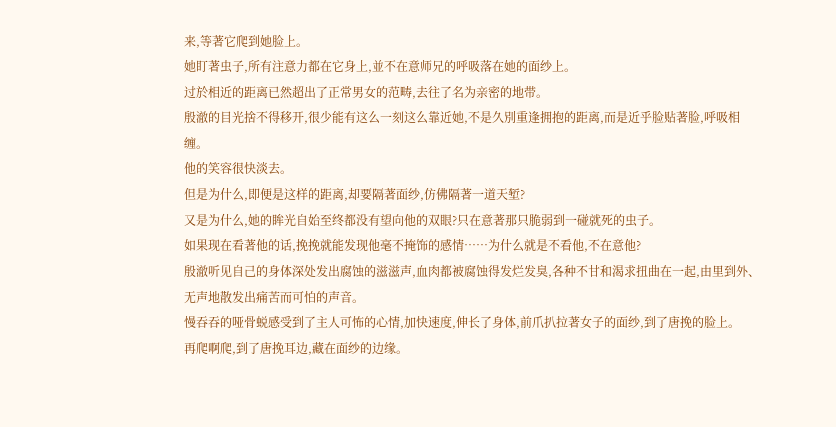来,等著它爬到她脸上。
她盯著虫子,所有注意力都在它身上,並不在意师兄的呼吸落在她的面纱上。
过於相近的距离已然超出了正常男女的范畴,去往了名为亲密的地带。
殷澈的目光捨不得移开,很少能有这么一刻这么靠近她,不是久別重逢拥抱的距离,而是近乎脸贴著脸,呼吸相缠。
他的笑容很快淡去。
但是为什么,即便是这样的距离,却要隔著面纱,仿佛隔著一道天堑?
又是为什么,她的眸光自始至终都没有望向他的双眼?只在意著那只脆弱到一碰就死的虫子。
如果现在看著他的话,挽挽就能发现他毫不掩饰的感情……为什么就是不看他,不在意他?
殷澈听见自己的身体深处发出腐蚀的滋滋声,血肉都被腐蚀得发烂发臭,各种不甘和渴求扭曲在一起,由里到外、无声地散发出痛苦而可怕的声音。
慢吞吞的哑骨蜕感受到了主人可怖的心情,加快速度,伸长了身体,前爪扒拉著女子的面纱,到了唐挽的脸上。
再爬啊爬,到了唐挽耳边,藏在面纱的边缘。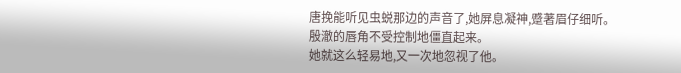唐挽能听见虫蜕那边的声音了,她屏息凝神,蹙著眉仔细听。
殷澈的唇角不受控制地僵直起来。
她就这么轻易地,又一次地忽视了他。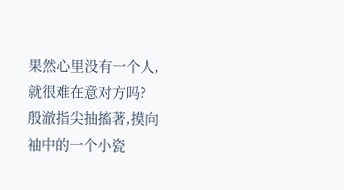果然心里没有一个人,就很难在意对方吗?
殷澈指尖抽搐著,摸向袖中的一个小瓷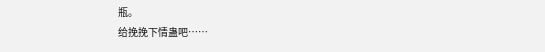瓶。
给挽挽下情蛊吧……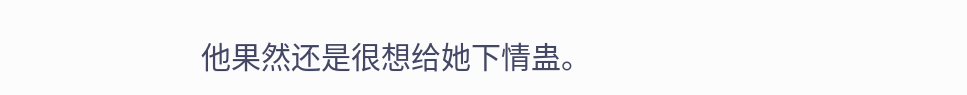他果然还是很想给她下情蛊。